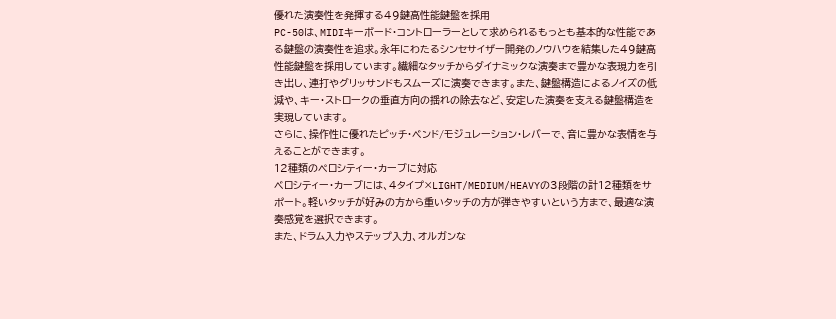優れた演奏性を発揮する49鍵高性能鍵盤を採用
PC-50は、MIDIキーボード・コントローラーとして求められるもっとも基本的な性能である鍵盤の演奏性を追求。永年にわたるシンセサイザー開発のノウハウを結集した49鍵高性能鍵盤を採用しています。繊細なタッチからダイナミックな演奏まで豊かな表現力を引き出し、連打やグリッサンドもスムーズに演奏できます。また、鍵盤構造によるノイズの低減や、キー・ストロークの垂直方向の揺れの除去など、安定した演奏を支える鍵盤構造を実現しています。
さらに、操作性に優れたピッチ・ベンド/モジュレーション・レバーで、音に豊かな表情を与えることができます。
12種類のペロシティー・カーブに対応
ベロシティー・カーブには、4タイプ×LIGHT/MEDIUM/HEAVYの3段階の計12種類をサポート。軽いタッチが好みの方から重いタッチの方が弾きやすいという方まで、最適な演奏感覚を選択できます。
また、ドラム入力やステップ入力、オルガンな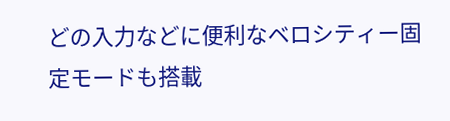どの入力などに便利なベロシティー固定モードも搭載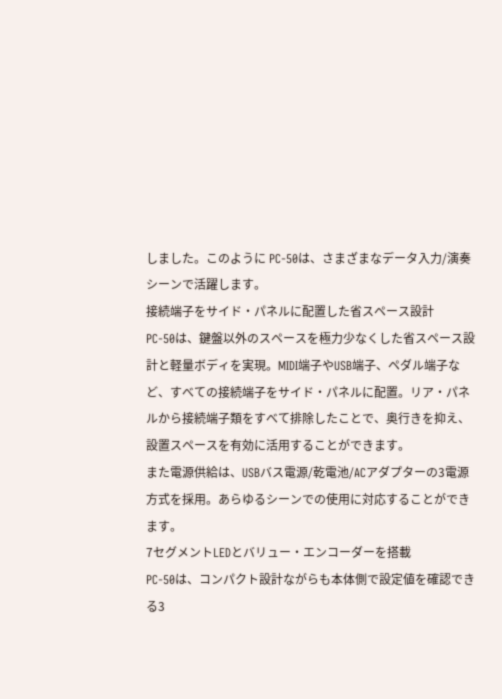しました。このように PC-50は、さまざまなデータ入力/演奏シーンで活躍します。
接続端子をサイド・パネルに配置した省スペース設計
PC-50は、鍵盤以外のスペースを極力少なくした省スペース設計と軽量ボディを実現。MIDI端子やUSB端子、ペダル端子など、すべての接続端子をサイド・パネルに配置。リア・パネルから接続端子類をすべて排除したことで、奥行きを抑え、設置スペースを有効に活用することができます。
また電源供給は、USBバス電源/乾電池/ACアダプターの3電源方式を採用。あらゆるシーンでの使用に対応することができます。
7セグメントLEDとバリュー・エンコーダーを搭載
PC-50は、コンパクト設計ながらも本体側で設定値を確認できる3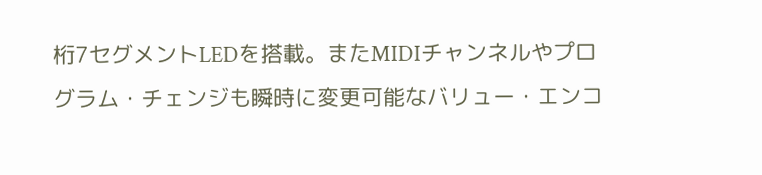桁7セグメントLEDを搭載。またMIDIチャンネルやプログラム・チェンジも瞬時に変更可能なバリュー・エンコ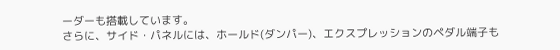ーダーも搭載しています。
さらに、サイド・パネルには、ホールド(ダンパー)、エクスプレッションのペダル端子も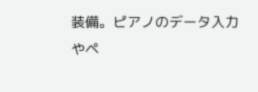装備。ピアノのデータ入力やペ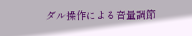ダル操作による音量調節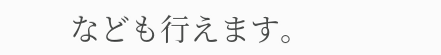なども行えます。